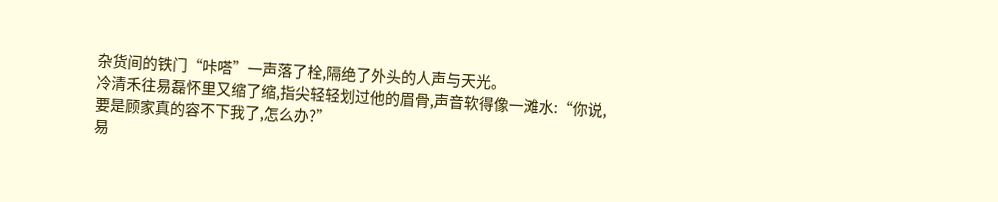杂货间的铁门“咔嗒”一声落了栓,隔绝了外头的人声与天光。
冷清禾往易磊怀里又缩了缩,指尖轻轻划过他的眉骨,声音软得像一滩水:“你说,要是顾家真的容不下我了,怎么办?”
易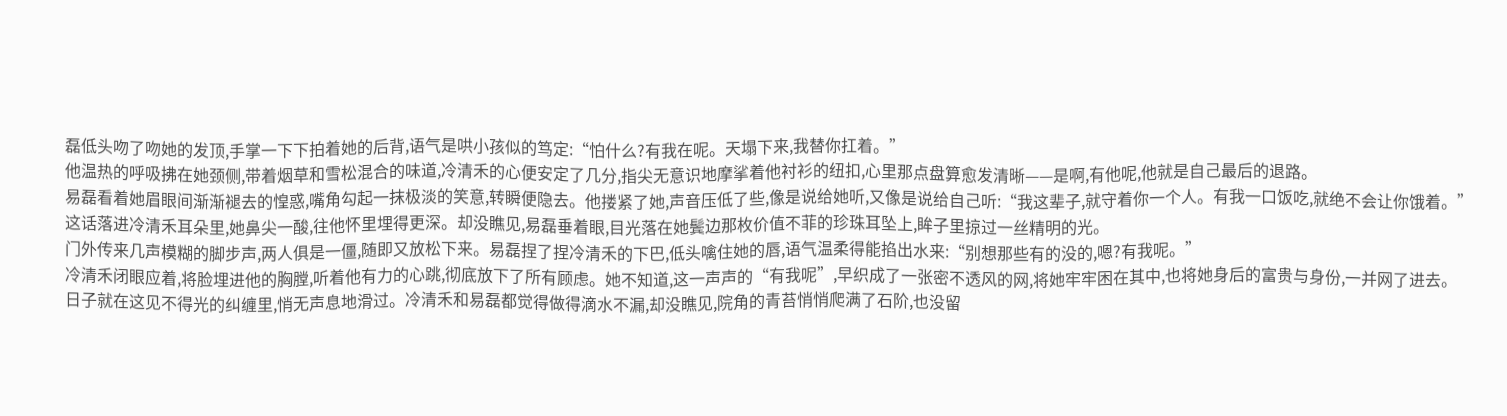磊低头吻了吻她的发顶,手掌一下下拍着她的后背,语气是哄小孩似的笃定:“怕什么?有我在呢。天塌下来,我替你扛着。”
他温热的呼吸拂在她颈侧,带着烟草和雪松混合的味道,冷清禾的心便安定了几分,指尖无意识地摩挲着他衬衫的纽扣,心里那点盘算愈发清晰——是啊,有他呢,他就是自己最后的退路。
易磊看着她眉眼间渐渐褪去的惶惑,嘴角勾起一抹极淡的笑意,转瞬便隐去。他搂紧了她,声音压低了些,像是说给她听,又像是说给自己听:“我这辈子,就守着你一个人。有我一口饭吃,就绝不会让你饿着。”
这话落进冷清禾耳朵里,她鼻尖一酸,往他怀里埋得更深。却没瞧见,易磊垂着眼,目光落在她鬓边那枚价值不菲的珍珠耳坠上,眸子里掠过一丝精明的光。
门外传来几声模糊的脚步声,两人俱是一僵,随即又放松下来。易磊捏了捏冷清禾的下巴,低头噙住她的唇,语气温柔得能掐出水来:“别想那些有的没的,嗯?有我呢。”
冷清禾闭眼应着,将脸埋进他的胸膛,听着他有力的心跳,彻底放下了所有顾虑。她不知道,这一声声的“有我呢”,早织成了一张密不透风的网,将她牢牢困在其中,也将她身后的富贵与身份,一并网了进去。
日子就在这见不得光的纠缠里,悄无声息地滑过。冷清禾和易磊都觉得做得滴水不漏,却没瞧见,院角的青苔悄悄爬满了石阶,也没留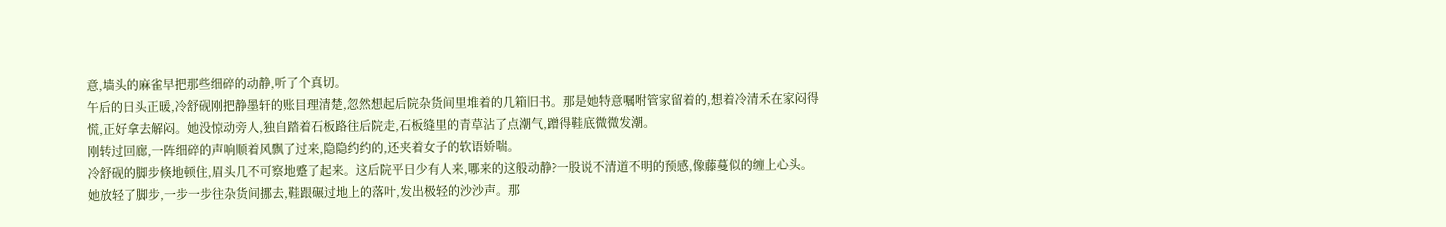意,墙头的麻雀早把那些细碎的动静,听了个真切。
午后的日头正暖,冷舒砚刚把静墨轩的账目理清楚,忽然想起后院杂货间里堆着的几箱旧书。那是她特意嘱咐管家留着的,想着冷清禾在家闷得慌,正好拿去解闷。她没惊动旁人,独自踏着石板路往后院走,石板缝里的青草沾了点潮气,蹭得鞋底微微发潮。
刚转过回廊,一阵细碎的声响顺着风飘了过来,隐隐约约的,还夹着女子的软语娇喘。
冷舒砚的脚步倏地顿住,眉头几不可察地蹙了起来。这后院平日少有人来,哪来的这般动静?一股说不清道不明的预感,像藤蔓似的缠上心头。
她放轻了脚步,一步一步往杂货间挪去,鞋跟碾过地上的落叶,发出极轻的沙沙声。那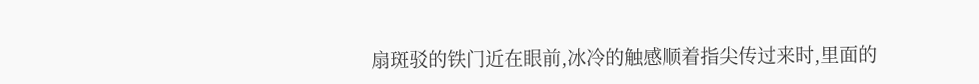扇斑驳的铁门近在眼前,冰冷的触感顺着指尖传过来时,里面的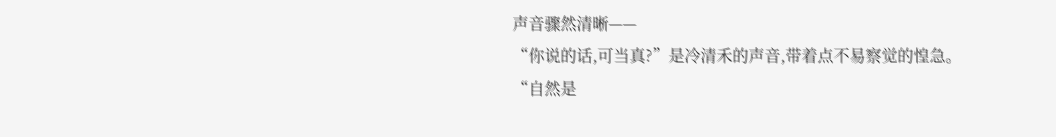声音骤然清晰——
“你说的话,可当真?”是冷清禾的声音,带着点不易察觉的惶急。
“自然是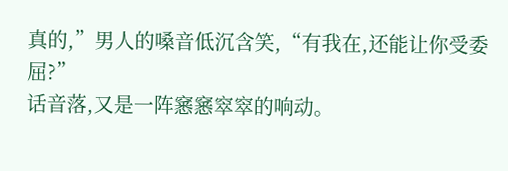真的,”男人的嗓音低沉含笑,“有我在,还能让你受委屈?”
话音落,又是一阵窸窸窣窣的响动。